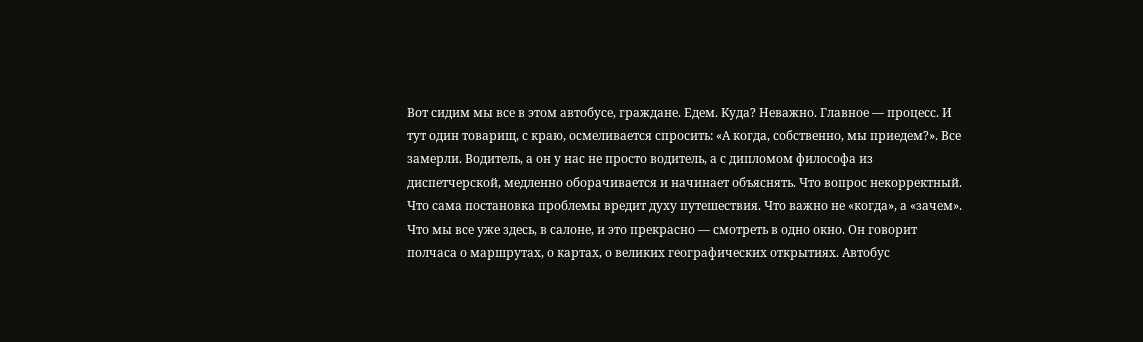Вот сидим мы все в этом автобусе, граждане. Едем. Куда? Неважно. Главное — процесс. И тут один товарищ, с краю, осмеливается спросить: «А когда, собственно, мы приедем?». Все замерли. Водитель, а он у нас не просто водитель, а с дипломом философа из диспетчерской, медленно оборачивается и начинает объяснять. Что вопрос некорректный. Что сама постановка проблемы вредит духу путешествия. Что важно не «когда», а «зачем». Что мы все уже здесь, в салоне, и это прекрасно — смотреть в одно окно. Он говорит полчаса о маршрутах, о картах, о великих географических открытиях. Автобус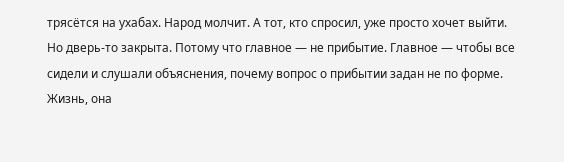трясётся на ухабах. Народ молчит. А тот, кто спросил, уже просто хочет выйти. Но дверь-то закрыта. Потому что главное — не прибытие. Главное — чтобы все сидели и слушали объяснения, почему вопрос о прибытии задан не по форме. Жизнь, она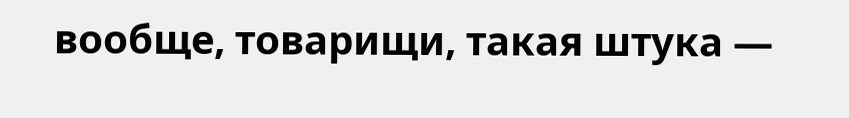вообще, товарищи, такая штука —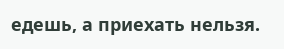едешь, а приехать нельзя.